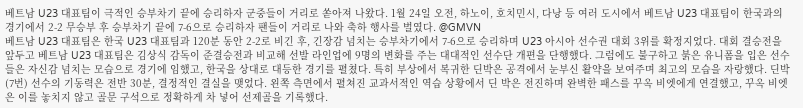베트남 U23 대표팀이 극적인 승부차기 끝에 승리하자 군중들이 거리로 쏟아져 나왔다. 1월 24일 오전, 하노이, 호치민시, 다낭 등 여러 도시에서 베트남 U23 대표팀이 한국과의 경기에서 2-2 무승부 후 승부차기 끝에 7-6으로 승리하자 팬들이 거리로 나와 축하 행사를 벌였다. @GMVN
베트남 U23 대표팀은 한국 U23 대표팀과 120분 동안 2-2로 비긴 후, 긴장감 넘치는 승부차기에서 7-6으로 승리하며 U23 아시아 선수권 대회 3위를 확정지었다. 대회 결승전을 앞두고 베트남 U23 대표팀은 김상식 감독이 준결승전과 비교해 선발 라인업에 9명의 변화를 주는 대대적인 선수단 개편을 단행했다. 그럼에도 불구하고 붉은 유니폼을 입은 선수들은 자신감 넘치는 모습으로 경기에 임했고, 한국을 상대로 대등한 경기를 펼쳤다. 특히 부상에서 복귀한 딘박은 공격에서 눈부신 활약을 보여주며 최고의 모습을 자랑했다. 딘박(7번) 선수의 기동력은 전반 30분, 결정적인 결실을 맺었다. 왼쪽 측면에서 펼쳐진 교과서적인 역습 상황에서 딘 박은 전진하며 완벽한 패스를 꾸옥 비엣에게 연결했고, 꾸옥 비엣은 이를 놓치지 않고 골문 구석으로 정확하게 차 넣어 선제골을 기록했다.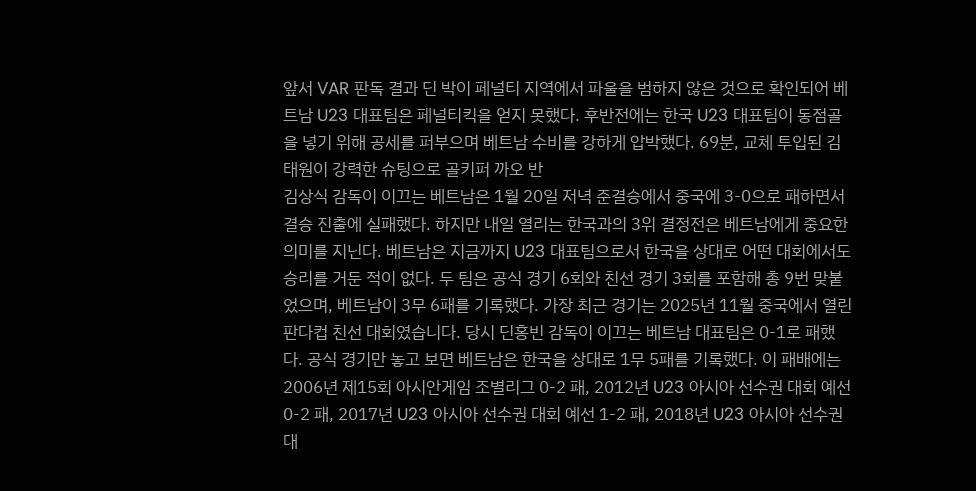앞서 VAR 판독 결과 딘 박이 페널티 지역에서 파울을 범하지 않은 것으로 확인되어 베트남 U23 대표팀은 페널티킥을 얻지 못했다. 후반전에는 한국 U23 대표팀이 동점골을 넣기 위해 공세를 퍼부으며 베트남 수비를 강하게 압박했다. 69분, 교체 투입된 김태원이 강력한 슈팅으로 골키퍼 까오 반
김상식 감독이 이끄는 베트남은 1월 20일 저녁 준결승에서 중국에 3-0으로 패하면서 결승 진출에 실패했다. 하지만 내일 열리는 한국과의 3위 결정전은 베트남에게 중요한 의미를 지닌다. 베트남은 지금까지 U23 대표팀으로서 한국을 상대로 어떤 대회에서도 승리를 거둔 적이 없다. 두 팀은 공식 경기 6회와 친선 경기 3회를 포함해 총 9번 맞붙었으며, 베트남이 3무 6패를 기록했다. 가장 최근 경기는 2025년 11월 중국에서 열린 판다컵 친선 대회였습니다. 당시 딘홍빈 감독이 이끄는 베트남 대표팀은 0-1로 패했다. 공식 경기만 놓고 보면 베트남은 한국을 상대로 1무 5패를 기록했다. 이 패배에는 2006년 제15회 아시안게임 조별리그 0-2 패, 2012년 U23 아시아 선수권 대회 예선 0-2 패, 2017년 U23 아시아 선수권 대회 예선 1-2 패, 2018년 U23 아시아 선수권 대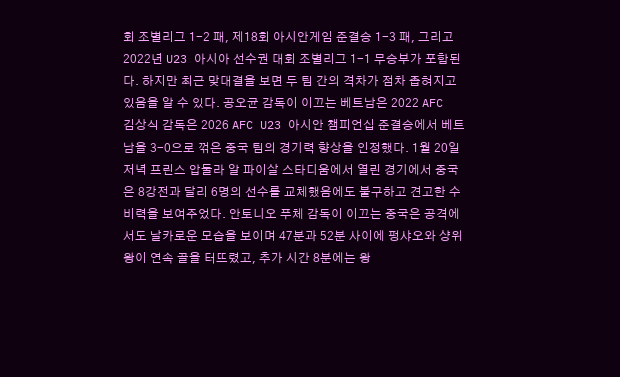회 조별리그 1-2 패, 제18회 아시안게임 준결승 1-3 패, 그리고 2022년 U23 아시아 선수권 대회 조별리그 1-1 무승부가 포함된다. 하지만 최근 맞대결을 보면 두 팀 간의 격차가 점차 좁혀지고 있음을 알 수 있다. 공오균 감독이 이끄는 베트남은 2022 AFC
김상식 감독은 2026 AFC U23 아시안 챔피언십 준결승에서 베트남을 3-0으로 꺾은 중국 팀의 경기력 향상을 인정했다. 1월 20일 저녁 프린스 압둘라 알 파이살 스타디움에서 열린 경기에서 중국은 8강전과 달리 6명의 선수를 교체했음에도 불구하고 견고한 수비력을 보여주었다. 안토니오 푸체 감독이 이끄는 중국은 공격에서도 날카로운 모습을 보이며 47분과 52분 사이에 펑샤오와 샹위왕이 연속 골을 터뜨렸고, 추가 시간 8분에는 왕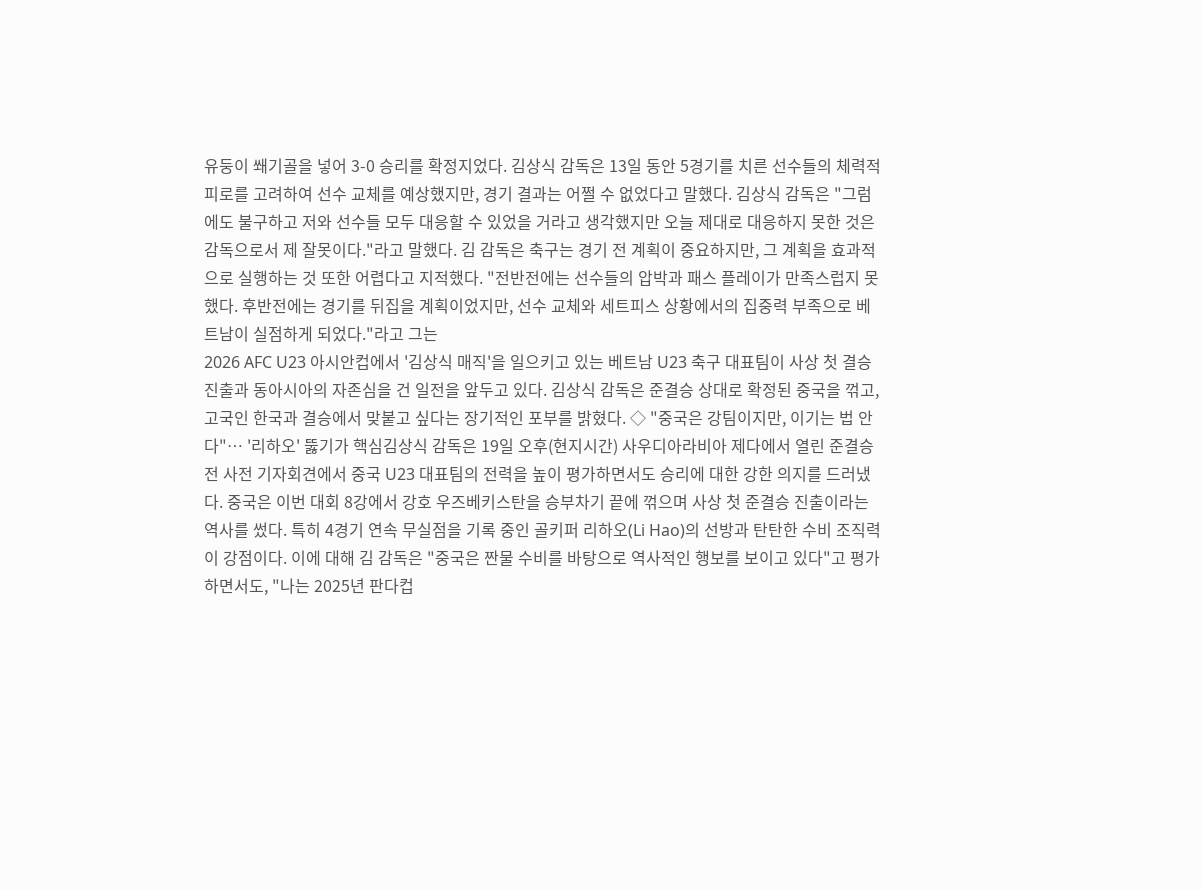유둥이 쐐기골을 넣어 3-0 승리를 확정지었다. 김상식 감독은 13일 동안 5경기를 치른 선수들의 체력적 피로를 고려하여 선수 교체를 예상했지만, 경기 결과는 어쩔 수 없었다고 말했다. 김상식 감독은 "그럼에도 불구하고 저와 선수들 모두 대응할 수 있었을 거라고 생각했지만 오늘 제대로 대응하지 못한 것은 감독으로서 제 잘못이다."라고 말했다. 김 감독은 축구는 경기 전 계획이 중요하지만, 그 계획을 효과적으로 실행하는 것 또한 어렵다고 지적했다. "전반전에는 선수들의 압박과 패스 플레이가 만족스럽지 못했다. 후반전에는 경기를 뒤집을 계획이었지만, 선수 교체와 세트피스 상황에서의 집중력 부족으로 베트남이 실점하게 되었다."라고 그는
2026 AFC U23 아시안컵에서 '김상식 매직'을 일으키고 있는 베트남 U23 축구 대표팀이 사상 첫 결승 진출과 동아시아의 자존심을 건 일전을 앞두고 있다. 김상식 감독은 준결승 상대로 확정된 중국을 꺾고, 고국인 한국과 결승에서 맞붙고 싶다는 장기적인 포부를 밝혔다. ◇ "중국은 강팀이지만, 이기는 법 안다"… '리하오' 뚫기가 핵심김상식 감독은 19일 오후(현지시간) 사우디아라비아 제다에서 열린 준결승전 사전 기자회견에서 중국 U23 대표팀의 전력을 높이 평가하면서도 승리에 대한 강한 의지를 드러냈다. 중국은 이번 대회 8강에서 강호 우즈베키스탄을 승부차기 끝에 꺾으며 사상 첫 준결승 진출이라는 역사를 썼다. 특히 4경기 연속 무실점을 기록 중인 골키퍼 리하오(Li Hao)의 선방과 탄탄한 수비 조직력이 강점이다. 이에 대해 김 감독은 "중국은 짠물 수비를 바탕으로 역사적인 행보를 보이고 있다"고 평가하면서도, "나는 2025년 판다컵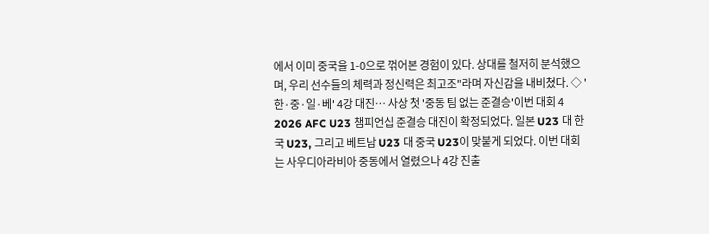에서 이미 중국을 1-0으로 꺾어본 경험이 있다. 상대를 철저히 분석했으며, 우리 선수들의 체력과 정신력은 최고조"라며 자신감을 내비쳤다. ◇ '한·중·일·베' 4강 대진… 사상 첫 '중동 팀 없는 준결승'이번 대회 4
2026 AFC U23 챔피언십 준결승 대진이 확정되었다. 일본 U23 대 한국 U23, 그리고 베트남 U23 대 중국 U23이 맞붙게 되었다. 이번 대회는 사우디아라비아 중동에서 열렸으나 4강 진출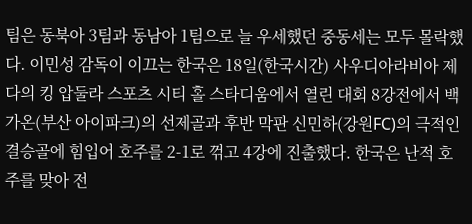팀은 동북아 3팀과 동남아 1팀으로 늘 우세했던 중동세는 모두 몰락했다. 이민성 감독이 이끄는 한국은 18일(한국시간) 사우디아라비아 제다의 킹 압둘라 스포츠 시티 홀 스타디움에서 열린 대회 8강전에서 백가온(부산 아이파크)의 선제골과 후반 막판 신민하(강원FC)의 극적인 결승골에 힘입어 호주를 2-1로 꺾고 4강에 진출했다. 한국은 난적 호주를 맞아 전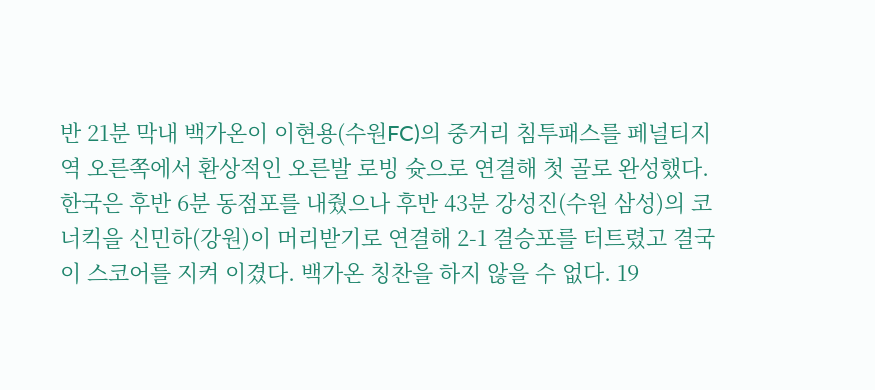반 21분 막내 백가온이 이현용(수원FC)의 중거리 침투패스를 페널티지역 오른쪽에서 환상적인 오른발 로빙 슛으로 연결해 첫 골로 완성했다. 한국은 후반 6분 동점포를 내줬으나 후반 43분 강성진(수원 삼성)의 코너킥을 신민하(강원)이 머리받기로 연결해 2-1 결승포를 터트렸고 결국 이 스코어를 지켜 이겼다. 백가온 칭찬을 하지 않을 수 없다. 19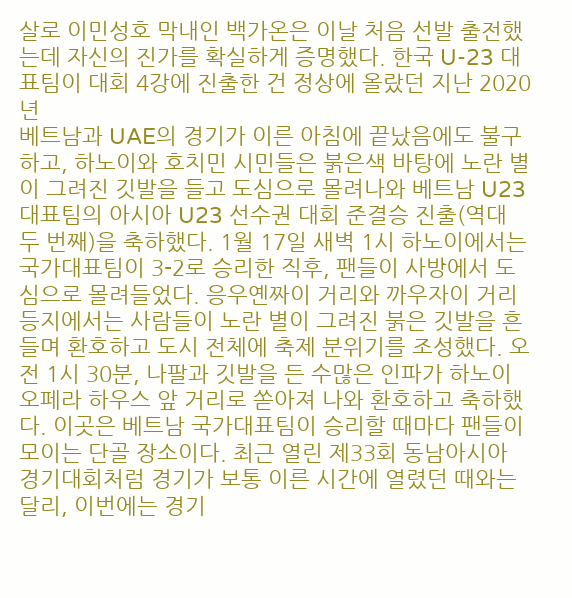살로 이민성호 막내인 백가온은 이날 처음 선발 출전했는데 자신의 진가를 확실하게 증명했다. 한국 U-23 대표팀이 대회 4강에 진출한 건 정상에 올랐던 지난 2020년
베트남과 UAE의 경기가 이른 아침에 끝났음에도 불구하고, 하노이와 호치민 시민들은 붉은색 바탕에 노란 별이 그려진 깃발을 들고 도심으로 몰려나와 베트남 U23 대표팀의 아시아 U23 선수권 대회 준결승 진출(역대 두 번째)을 축하했다. 1월 17일 새벽 1시 하노이에서는 국가대표팀이 3-2로 승리한 직후, 팬들이 사방에서 도심으로 몰려들었다. 응우옌짜이 거리와 까우자이 거리 등지에서는 사람들이 노란 별이 그려진 붉은 깃발을 흔들며 환호하고 도시 전체에 축제 분위기를 조성했다. 오전 1시 30분, 나팔과 깃발을 든 수많은 인파가 하노이 오페라 하우스 앞 거리로 쏟아져 나와 환호하고 축하했다. 이곳은 베트남 국가대표팀이 승리할 때마다 팬들이 모이는 단골 장소이다. 최근 열린 제33회 동남아시아 경기대회처럼 경기가 보통 이른 시간에 열렸던 때와는 달리, 이번에는 경기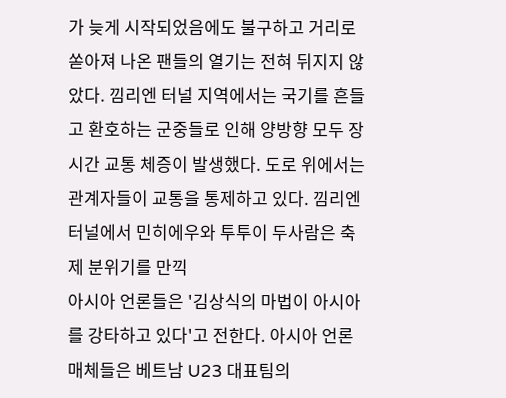가 늦게 시작되었음에도 불구하고 거리로 쏟아져 나온 팬들의 열기는 전혀 뒤지지 않았다. 낌리엔 터널 지역에서는 국기를 흔들고 환호하는 군중들로 인해 양방향 모두 장시간 교통 체증이 발생했다. 도로 위에서는 관계자들이 교통을 통제하고 있다. 낌리엔 터널에서 민히에우와 투투이 두사람은 축제 분위기를 만끽
아시아 언론들은 '김상식의 마법이 아시아를 강타하고 있다'고 전한다. 아시아 언론 매체들은 베트남 U23 대표팀의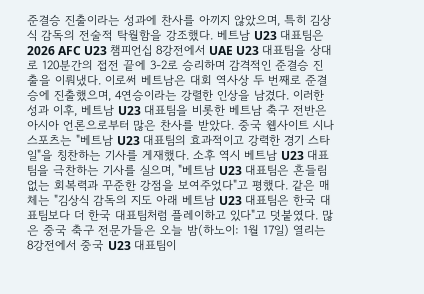준결승 진출이라는 성과에 찬사를 아끼지 않았으며, 특히 김상식 감독의 전술적 탁월함을 강조했다. 베트남 U23 대표팀은 2026 AFC U23 챔피언십 8강전에서 UAE U23 대표팀을 상대로 120분간의 접전 끝에 3-2로 승리하며 감격적인 준결승 진출을 이뤄냈다. 이로써 베트남은 대회 역사상 두 번째로 준결승에 진출했으며, 4연승이라는 강렬한 인상을 남겼다. 이러한 성과 이후, 베트남 U23 대표팀을 비롯한 베트남 축구 전반은 아시아 언론으로부터 많은 찬사를 받았다. 중국 웹사이트 시나 스포츠는 "베트남 U23 대표팀의 효과적이고 강력한 경기 스타일"을 칭찬하는 기사를 게재했다. 소후 역시 베트남 U23 대표팀을 극찬하는 기사를 실으며, "베트남 U23 대표팀은 흔들림 없는 회복력과 꾸준한 강점을 보여주었다"고 평했다. 같은 매체는 "김상식 감독의 지도 아래 베트남 U23 대표팀은 한국 대표팀보다 더 한국 대표팀처럼 플레이하고 있다"고 덧붙였다. 많은 중국 축구 전문가들은 오늘 밤(하노이: 1월 17일) 열리는 8강전에서 중국 U23 대표팀이